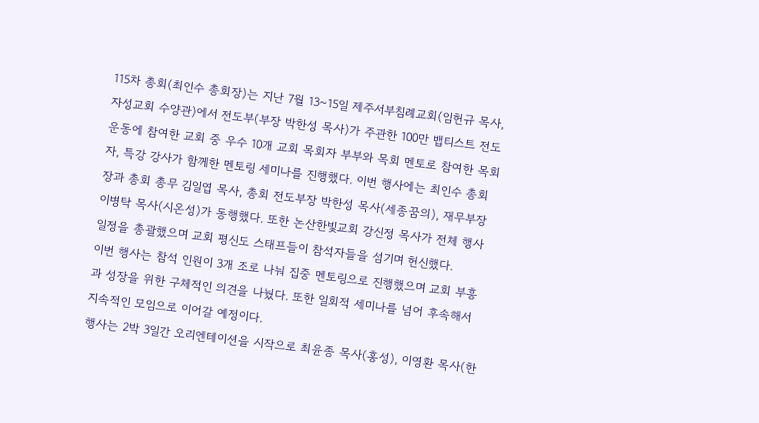115차 총회(최인수 총회장)는 지난 7월 13~15일 제주서부침례교회(임헌규 목사, 자성교회 수양관)에서 전도부(부장 박한성 목사)가 주관한 100만 뱁티스트 전도운동에 참여한 교회 중 우수 10개 교회 목회자 부부와 목회 멘토로 참여한 목회자, 특강 강사가 함께한 멘토링 세미나를 진행했다. 이번 행사에는 최인수 총회장과 총회 총무 김일엽 목사, 총회 전도부장 박한성 목사(세종꿈의), 재무부장 이병탁 목사(시온성)가 동행했다. 또한 논산한빛교회 강신정 목사가 전체 행사 일정을 총괄했으며 교회 평신도 스태프들이 참석자들을 섬기며 헌신했다.
이번 행사는 참석 인원이 3개 조로 나눠 집중 멘토링으로 진행했으며 교회 부흥과 성장을 위한 구체적인 의견을 나눴다. 또한 일회적 세미나를 넘어 후속해서 지속적인 모임으로 이어갈 예정이다.
행사는 2박 3일간 오리엔테이션을 시작으로 최윤종 목사(홍성), 이영환 목사(한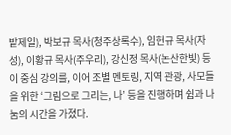밭제일), 박보규 목사(청주상록수), 임헌규 목사(자성), 이황규 목사(주우리), 강신정 목사(논산한빛) 등이 중심 강의를, 이어 조별 멘토링, 지역 관광, 사모들을 위한 ‘그림으로 그리는, 나’ 등을 진행하며 쉼과 나눔의 시간을 가졌다.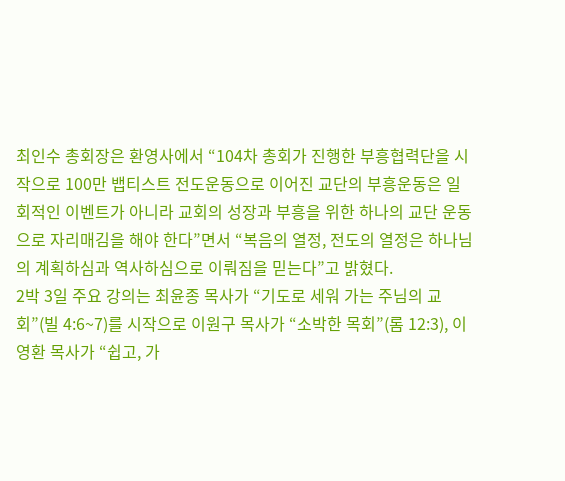최인수 총회장은 환영사에서 “104차 총회가 진행한 부흥협력단을 시작으로 100만 뱁티스트 전도운동으로 이어진 교단의 부흥운동은 일회적인 이벤트가 아니라 교회의 성장과 부흥을 위한 하나의 교단 운동으로 자리매김을 해야 한다”면서 “복음의 열정, 전도의 열정은 하나님의 계획하심과 역사하심으로 이뤄짐을 믿는다”고 밝혔다.
2박 3일 주요 강의는 최윤종 목사가 “기도로 세워 가는 주님의 교회”(빌 4:6~7)를 시작으로 이원구 목사가 “소박한 목회”(롬 12:3), 이영환 목사가 “쉽고, 가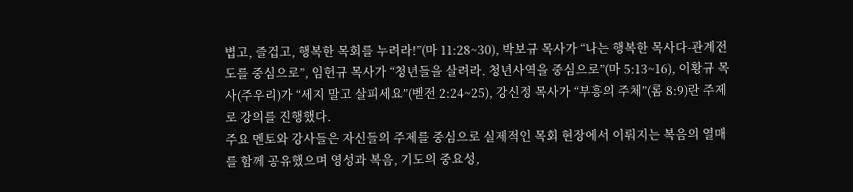볍고, 즐겁고, 행복한 목회를 누려라!”(마 11:28~30), 박보규 목사가 “나는 행복한 목사다-관계전도를 중심으로”, 임헌규 목사가 “청년들을 살려라. 청년사역을 중심으로”(마 5:13~16), 이황규 목사(주우리)가 “세지 말고 살피세요”(벧전 2:24~25), 강신정 목사가 “부흥의 주체”(롬 8:9)란 주제로 강의를 진행했다.
주요 멘토와 강사들은 자신들의 주제를 중심으로 실제적인 목회 현장에서 이뤄지는 복음의 열매를 함께 공유했으며 영성과 복음, 기도의 중요성,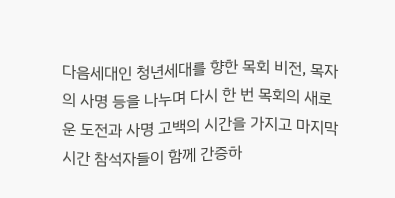다음세대인 청년세대를 향한 목회 비전, 목자의 사명 등을 나누며 다시 한 번 목회의 새로운 도전과 사명 고백의 시간을 가지고 마지막 시간 참석자들이 함께 간증하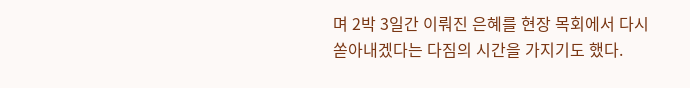며 2박 3일간 이뤄진 은혜를 현장 목회에서 다시 쏟아내겠다는 다짐의 시간을 가지기도 했다.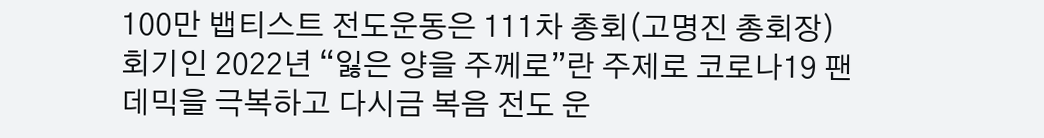100만 뱁티스트 전도운동은 111차 총회(고명진 총회장) 회기인 2022년 “잃은 양을 주께로”란 주제로 코로나19 팬데믹을 극복하고 다시금 복음 전도 운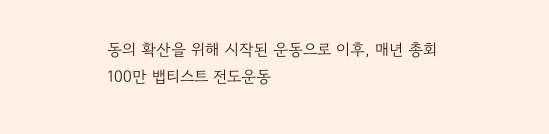동의 확산을 위해 시작된 운동으로 이후, 매년 총회 100만 뱁티스트 전도운동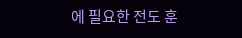에 필요한 전도 훈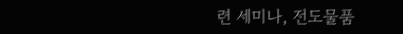련 세미나, 전도물품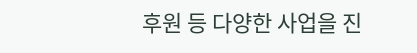후원 등 다양한 사업을 진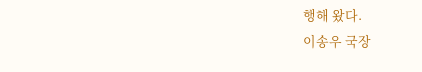행해 왔다.
이송우 국장